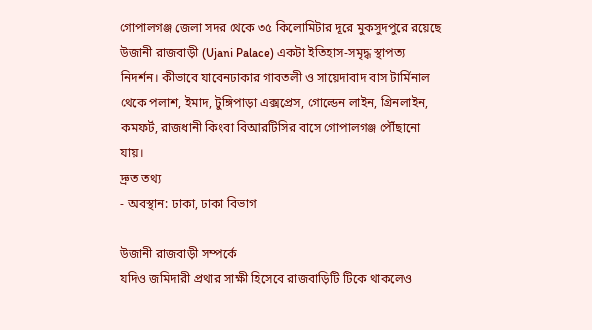গোপালগঞ্জ জেলা সদর থেকে ৩৫ কিলোমিটার দূরে মুকসুদপুরে রয়েছে উজানী রাজবাড়ী (Ujani Palace) একটা ইতিহাস-সমৃদ্ধ স্থাপত্য নিদর্শন। কীভাবে যাবেনঢাকার গাবতলী ও সায়েদাবাদ বাস টার্মিনাল থেকে পলাশ, ইমাদ, টুঙ্গিপাড়া এক্সপ্রেস, গোল্ডেন লাইন, গ্রিনলাইন, কমফর্ট, রাজধানী কিংবা বিআরটিসির বাসে গোপালগঞ্জ পৌঁছানো যায়।
দ্রুত তথ্য
- অবস্থান: ঢাকা, ঢাকা বিভাগ

উজানী রাজবাড়ী সম্পর্কে
যদিও জমিদারী প্রথার সাক্ষী হিসেবে রাজবাড়িটি টিকে থাকলেও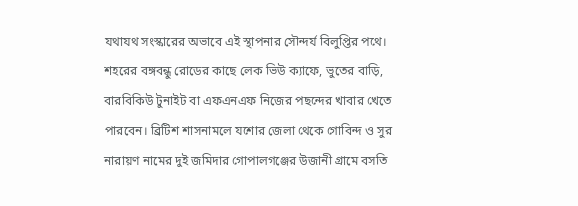যথাযথ সংস্কারের অভাবে এই স্থাপনার সৌন্দর্য বিলুপ্তির পথে। শহরের বঙ্গবন্ধু রোডের কাছে লেক ভিউ ক্যাফে, ভুতের বাড়ি, বারবিকিউ টুনাইট বা এফএনএফ নিজের পছন্দের খাবার খেতে পারবেন। ব্রিটিশ শাসনামলে যশোর জেলা থেকে গোবিন্দ ও সুর নারায়ণ নামের দুই জমিদার গোপালগঞ্জের উজানী গ্রামে বসতি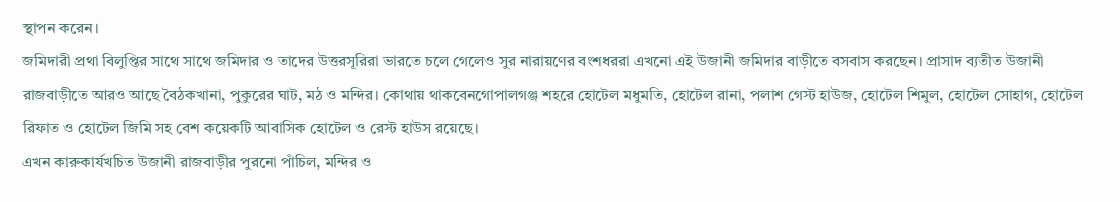স্থাপন করেন।
জমিদারী প্রথা বিলুপ্তির সাথে সাথে জমিদার ও তাদের উত্তরসূরিরা ভারতে চলে গেলেও সুর নারায়ণের বংশধররা এখনো এই উজানী জমিদার বাড়ীতে বসবাস করছেন। প্রাসাদ ব্যতীত উজানী রাজবাড়ীতে আরও আছে বৈঠকখানা, পুকুরের ঘাট, মঠ ও মন্দির। কোথায় থাকবেনগোপালগঞ্জ শহরে হোটেল মধুমতি, হোটেল রানা, পলাশ গেস্ট হাউজ, হোটেল শিমুল, হোটেল সোহাগ, হোটেল রিফাত ও হোটেল জিমি সহ বেশ কয়েকটি আবাসিক হোটেল ও রেস্ট হাউস রয়েছে।
এখন কারুকার্যখচিত উজানী রাজবাড়ীর পুরনো পাঁচিল, মন্দির ও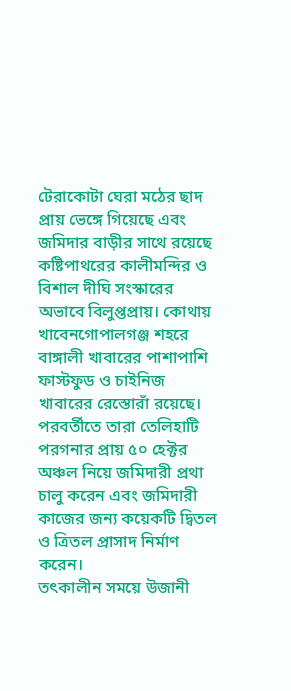টেরাকোটা ঘেরা মঠের ছাদ প্রায় ভেঙ্গে গিয়েছে এবং জমিদার বাড়ীর সাথে রয়েছে কষ্টিপাথরের কালীমন্দির ও বিশাল দীঘি সংস্কারের অভাবে বিলুপ্তপ্রায়। কোথায় খাবেনগোপালগঞ্জ শহরে বাঙ্গালী খাবারের পাশাপাশি ফাস্টফুড ও চাইনিজ খাবারের রেস্তোরাঁ রয়েছে। পরবর্তীতে তারা তেলিহাটি পরগনার প্রায় ৫০ হেক্টর অঞ্চল নিয়ে জমিদারী প্রথা চালু করেন এবং জমিদারী কাজের জন্য কয়েকটি দ্বিতল ও ত্রিতল প্রাসাদ নির্মাণ করেন।
তৎকালীন সময়ে উজানী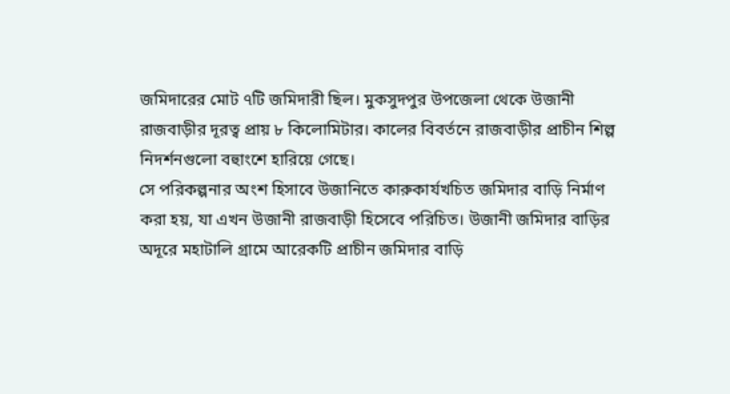জমিদারের মোট ৭টি জমিদারী ছিল। মুকসুদপুর উপজেলা থেকে উজানী রাজবাড়ীর দূরত্ব প্রায় ৮ কিলোমিটার। কালের বিবর্তনে রাজবাড়ীর প্রাচীন শিল্প নিদর্শনগুলো বহুাংশে হারিয়ে গেছে।
সে পরিকল্পনার অংশ হিসাবে উজানিতে কারুকার্যখচিত জমিদার বাড়ি নির্মাণ করা হয়, যা এখন উজানী রাজবাড়ী হিসেবে পরিচিত। উজানী জমিদার বাড়ির অদূরে মহাটালি গ্রামে আরেকটি প্রাচীন জমিদার বাড়ি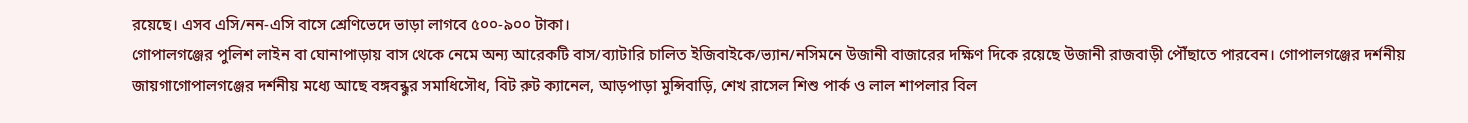রয়েছে। এসব এসি/নন-এসি বাসে শ্রেণিভেদে ভাড়া লাগবে ৫০০-৯০০ টাকা।
গোপালগঞ্জের পুলিশ লাইন বা ঘোনাপাড়ায় বাস থেকে নেমে অন্য আরেকটি বাস/ব্যাটারি চালিত ইজিবাইকে/ভ্যান/নসিমনে উজানী বাজারের দক্ষিণ দিকে রয়েছে উজানী রাজবাড়ী পৌঁছাতে পারবেন। গোপালগঞ্জের দর্শনীয় জায়গাগোপালগঞ্জের দর্শনীয় মধ্যে আছে বঙ্গবন্ধুর সমাধিসৌধ, বিট রুট ক্যানেল, আড়পাড়া মুন্সিবাড়ি, শেখ রাসেল শিশু পার্ক ও লাল শাপলার বিল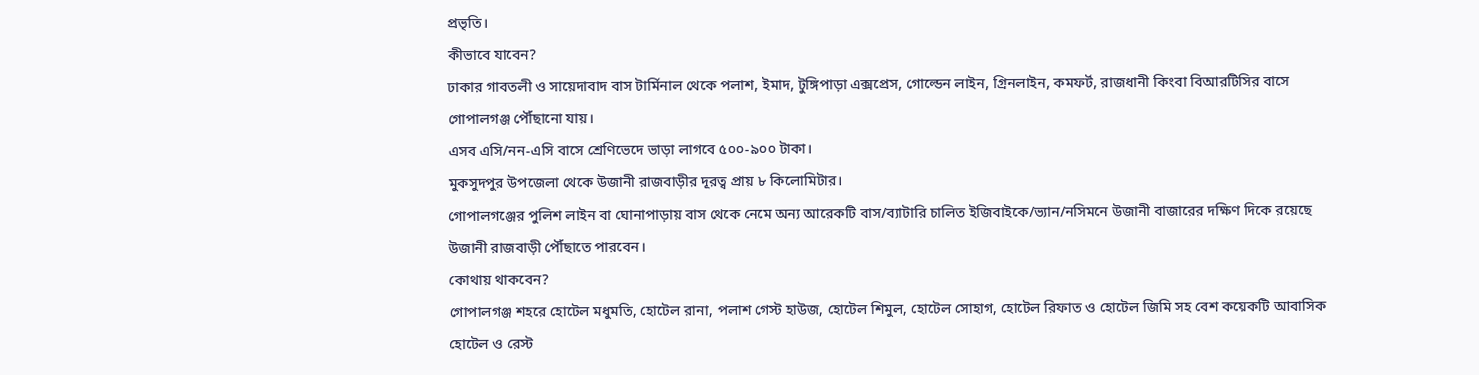প্রভৃতি।
কীভাবে যাবেন?
ঢাকার গাবতলী ও সায়েদাবাদ বাস টার্মিনাল থেকে পলাশ, ইমাদ, টুঙ্গিপাড়া এক্সপ্রেস, গোল্ডেন লাইন, গ্রিনলাইন, কমফর্ট, রাজধানী কিংবা বিআরটিসির বাসে গোপালগঞ্জ পৌঁছানো যায়।
এসব এসি/নন-এসি বাসে শ্রেণিভেদে ভাড়া লাগবে ৫০০-৯০০ টাকা।
মুকসুদপুর উপজেলা থেকে উজানী রাজবাড়ীর দূরত্ব প্রায় ৮ কিলোমিটার।
গোপালগঞ্জের পুলিশ লাইন বা ঘোনাপাড়ায় বাস থেকে নেমে অন্য আরেকটি বাস/ব্যাটারি চালিত ইজিবাইকে/ভ্যান/নসিমনে উজানী বাজারের দক্ষিণ দিকে রয়েছে উজানী রাজবাড়ী পৌঁছাতে পারবেন।
কোথায় থাকবেন?
গোপালগঞ্জ শহরে হোটেল মধুমতি, হোটেল রানা, পলাশ গেস্ট হাউজ, হোটেল শিমুল, হোটেল সোহাগ, হোটেল রিফাত ও হোটেল জিমি সহ বেশ কয়েকটি আবাসিক হোটেল ও রেস্ট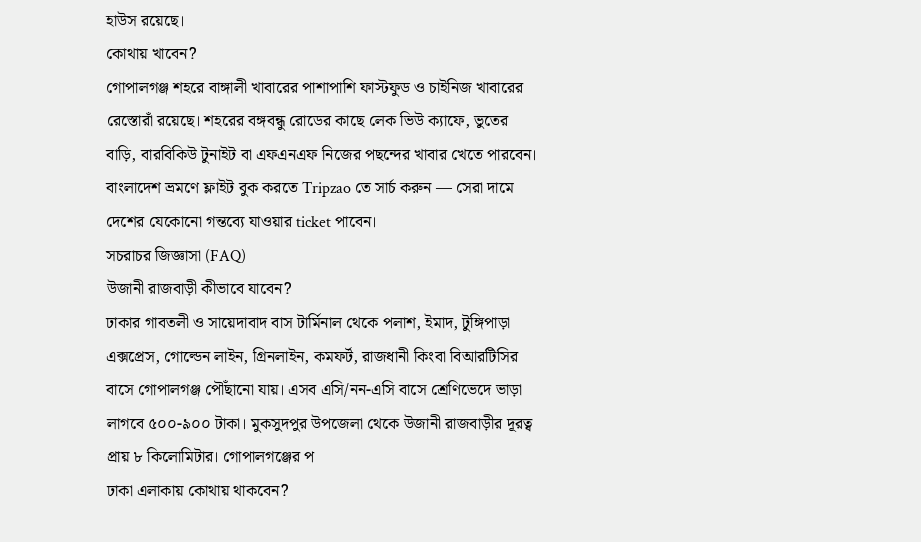হাউস রয়েছে।
কোথায় খাবেন?
গোপালগঞ্জ শহরে বাঙ্গালী খাবারের পাশাপাশি ফাস্টফুড ও চাইনিজ খাবারের রেস্তোরাঁ রয়েছে। শহরের বঙ্গবন্ধু রোডের কাছে লেক ভিউ ক্যাফে, ভুতের বাড়ি, বারবিকিউ টুনাইট বা এফএনএফ নিজের পছন্দের খাবার খেতে পারবেন।
বাংলাদেশ ভ্রমণে ফ্লাইট বুক করতে Tripzao তে সার্চ করুন — সেরা দামে দেশের যেকোনো গন্তব্যে যাওয়ার ticket পাবেন।
সচরাচর জিজ্ঞাসা (FAQ)
উজানী রাজবাড়ী কীভাবে যাবেন?
ঢাকার গাবতলী ও সায়েদাবাদ বাস টার্মিনাল থেকে পলাশ, ইমাদ, টুঙ্গিপাড়া এক্সপ্রেস, গোল্ডেন লাইন, গ্রিনলাইন, কমফর্ট, রাজধানী কিংবা বিআরটিসির বাসে গোপালগঞ্জ পৌঁছানো যায়। এসব এসি/নন-এসি বাসে শ্রেণিভেদে ভাড়া লাগবে ৫০০-৯০০ টাকা। মুকসুদপুর উপজেলা থেকে উজানী রাজবাড়ীর দূরত্ব প্রায় ৮ কিলোমিটার। গোপালগঞ্জের প
ঢাকা এলাকায় কোথায় থাকবেন?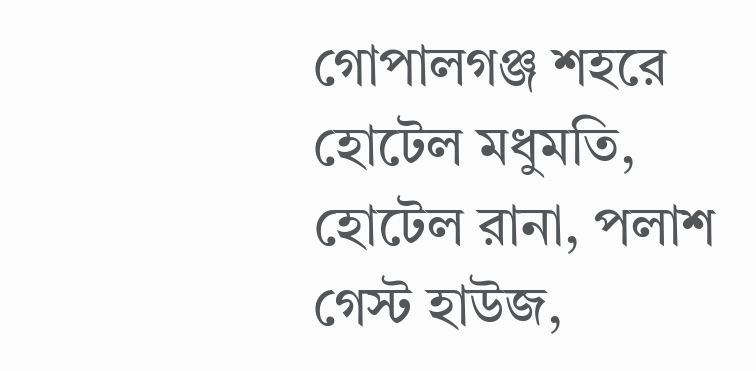গোপালগঞ্জ শহরে হোটেল মধুমতি, হোটেল রানা, পলাশ গেস্ট হাউজ,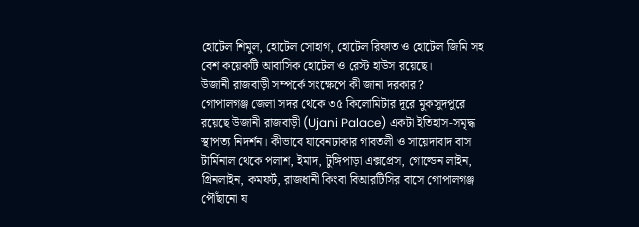হোটেল শিমুল, হোটেল সোহাগ, হোটেল রিফাত ও হোটেল জিমি সহ বেশ কয়েকটি আবাসিক হোটেল ও রেস্ট হাউস রয়েছে।
উজানী রাজবাড়ী সম্পর্কে সংক্ষেপে কী জানা দরকার?
গোপালগঞ্জ জেলা সদর থেকে ৩৫ কিলোমিটার দূরে মুকসুদপুরে রয়েছে উজানী রাজবাড়ী (Ujani Palace) একটা ইতিহাস-সমৃদ্ধ স্থাপত্য নিদর্শন। কীভাবে যাবেনঢাকার গাবতলী ও সায়েদাবাদ বাস টার্মিনাল থেকে পলাশ, ইমাদ, টুঙ্গিপাড়া এক্সপ্রেস, গোল্ডেন লাইন, গ্রিনলাইন, কমফর্ট, রাজধানী কিংবা বিআরটিসির বাসে গোপালগঞ্জ পৌঁছানো য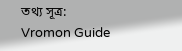তথ্য সূত্র: Vromon Guide